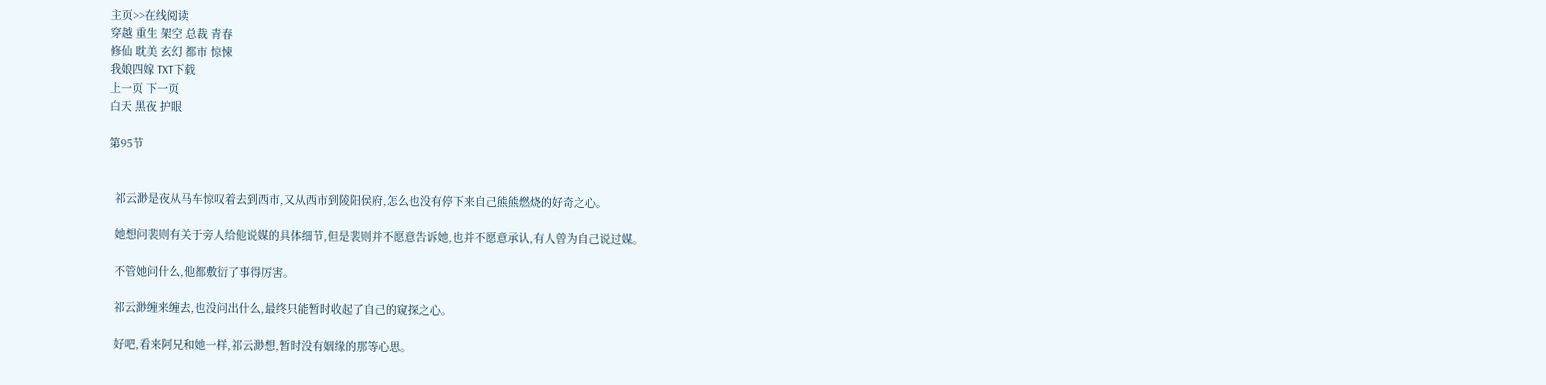主页>>在线阅读
穿越 重生 架空 总裁 青春
修仙 耽美 玄幻 都市 惊悚
我娘四嫁 TXT下载
上一页 下一页
白天 黑夜 护眼

第95节


  祁云渺是夜从马车惊叹着去到西市,又从西市到陵阳侯府,怎么也没有停下来自己熊熊燃烧的好奇之心。

  她想问裴则有关于旁人给他说媒的具体细节,但是裴则并不愿意告诉她,也并不愿意承认,有人曾为自己说过媒。

  不管她问什么,他都敷衍了事得厉害。

  祁云渺缠来缠去,也没问出什么,最终只能暂时收起了自己的窥探之心。

  好吧,看来阿兄和她一样,祁云渺想,暂时没有姻缘的那等心思。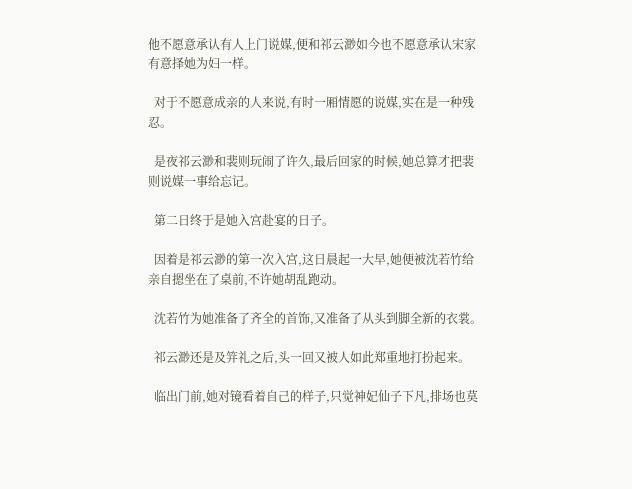他不愿意承认有人上门说媒,便和祁云渺如今也不愿意承认宋家有意择她为妇一样。

  对于不愿意成亲的人来说,有时一厢情愿的说媒,实在是一种残忍。

  是夜祁云渺和裴则玩闹了许久,最后回家的时候,她总算才把裴则说媒一事给忘记。

  第二日终于是她入宫赴宴的日子。

  因着是祁云渺的第一次入宫,这日晨起一大早,她便被沈若竹给亲自摁坐在了桌前,不许她胡乱跑动。

  沈若竹为她准备了齐全的首饰,又准备了从头到脚全新的衣裳。

  祁云渺还是及笄礼之后,头一回又被人如此郑重地打扮起来。

  临出门前,她对镜看着自己的样子,只觉神妃仙子下凡,排场也莫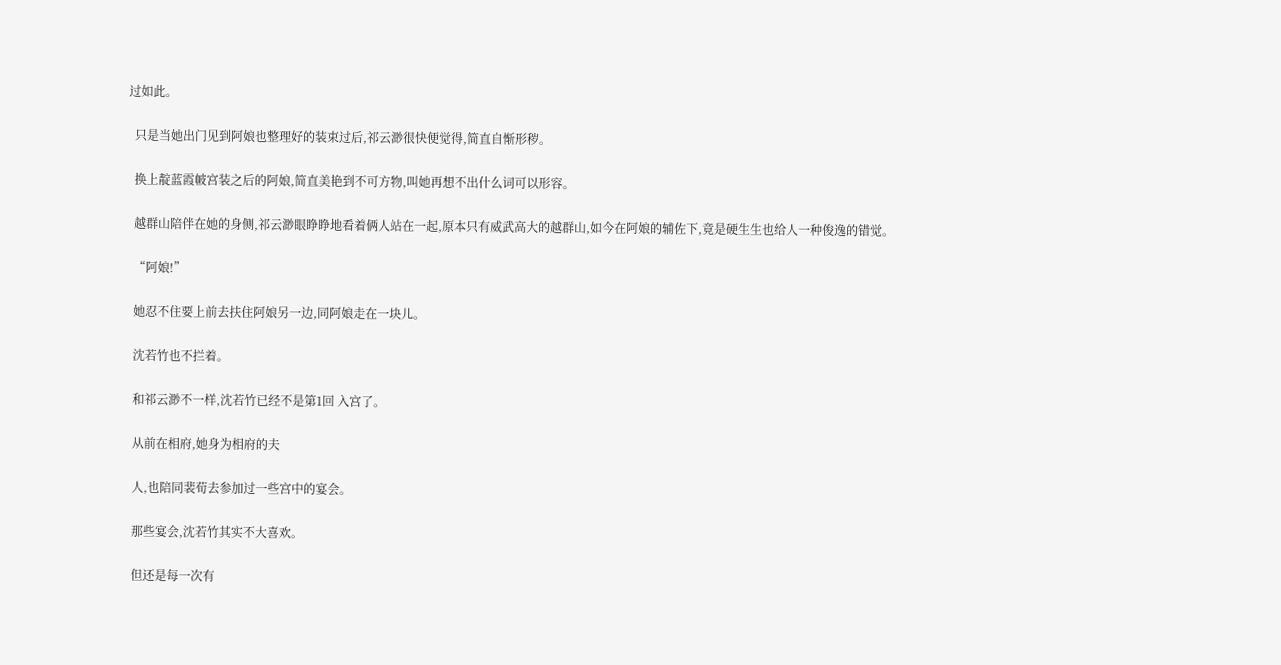过如此。

  只是当她出门见到阿娘也整理好的装束过后,祁云渺很快便觉得,简直自惭形秽。

  换上靛蓝霞帔宫装之后的阿娘,简直美艳到不可方物,叫她再想不出什么词可以形容。

  越群山陪伴在她的身侧,祁云渺眼睁睁地看着俩人站在一起,原本只有威武高大的越群山,如今在阿娘的辅佐下,竟是硬生生也给人一种俊逸的错觉。

  “阿娘!”

  她忍不住要上前去扶住阿娘另一边,同阿娘走在一块儿。

  沈若竹也不拦着。

  和祁云渺不一样,沈若竹已经不是第1回 入宫了。

  从前在相府,她身为相府的夫

  人,也陪同裴荀去参加过一些宫中的宴会。

  那些宴会,沈若竹其实不大喜欢。

  但还是每一次有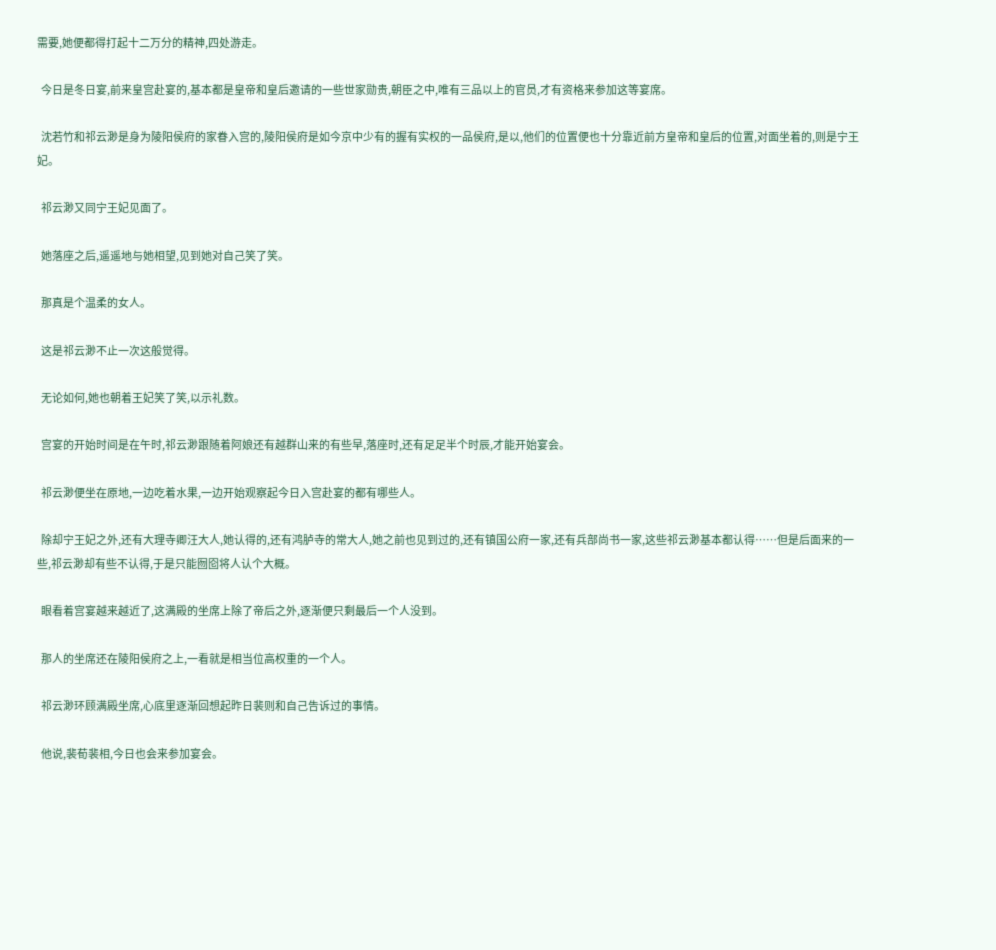需要,她便都得打起十二万分的精神,四处游走。

  今日是冬日宴,前来皇宫赴宴的,基本都是皇帝和皇后邀请的一些世家勋贵,朝臣之中,唯有三品以上的官员,才有资格来参加这等宴席。

  沈若竹和祁云渺是身为陵阳侯府的家眷入宫的,陵阳侯府是如今京中少有的握有实权的一品侯府,是以,他们的位置便也十分靠近前方皇帝和皇后的位置,对面坐着的,则是宁王妃。

  祁云渺又同宁王妃见面了。

  她落座之后,遥遥地与她相望,见到她对自己笑了笑。

  那真是个温柔的女人。

  这是祁云渺不止一次这般觉得。

  无论如何,她也朝着王妃笑了笑,以示礼数。

  宫宴的开始时间是在午时,祁云渺跟随着阿娘还有越群山来的有些早,落座时,还有足足半个时辰,才能开始宴会。

  祁云渺便坐在原地,一边吃着水果,一边开始观察起今日入宫赴宴的都有哪些人。

  除却宁王妃之外,还有大理寺卿汪大人,她认得的,还有鸿胪寺的常大人,她之前也见到过的,还有镇国公府一家,还有兵部尚书一家,这些祁云渺基本都认得……但是后面来的一些,祁云渺却有些不认得,于是只能囫囵将人认个大概。

  眼看着宫宴越来越近了,这满殿的坐席上除了帝后之外,逐渐便只剩最后一个人没到。

  那人的坐席还在陵阳侯府之上,一看就是相当位高权重的一个人。

  祁云渺环顾满殿坐席,心底里逐渐回想起昨日裴则和自己告诉过的事情。

  他说,裴荀裴相,今日也会来参加宴会。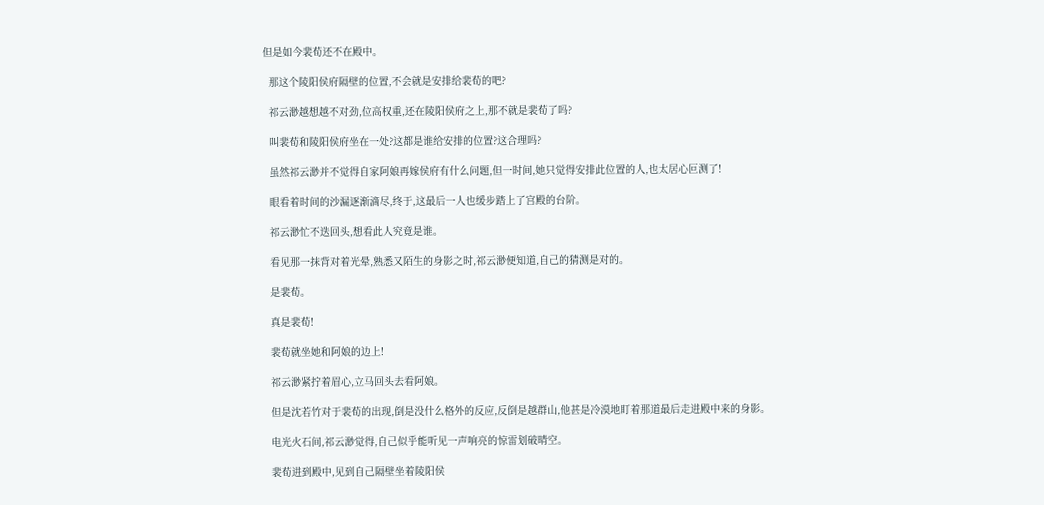但是如今裴荀还不在殿中。

  那这个陵阳侯府隔壁的位置,不会就是安排给裴荀的吧?

  祁云渺越想越不对劲,位高权重,还在陵阳侯府之上,那不就是裴荀了吗?

  叫裴荀和陵阳侯府坐在一处?这都是谁给安排的位置?这合理吗?

  虽然祁云渺并不觉得自家阿娘再嫁侯府有什么问题,但一时间,她只觉得安排此位置的人,也太居心叵测了!

  眼看着时间的沙漏逐渐滴尽,终于,这最后一人也缓步踏上了宫殿的台阶。

  祁云渺忙不迭回头,想看此人究竟是谁。

  看见那一抹背对着光晕,熟悉又陌生的身影之时,祁云渺便知道,自己的猜测是对的。

  是裴荀。

  真是裴荀!

  裴荀就坐她和阿娘的边上!

  祁云渺紧拧着眉心,立马回头去看阿娘。

  但是沈若竹对于裴荀的出现,倒是没什么格外的反应,反倒是越群山,他甚是冷漠地盯着那道最后走进殿中来的身影。

  电光火石间,祁云渺觉得,自己似乎能听见一声响亮的惊雷划破晴空。

  裴荀进到殿中,见到自己隔壁坐着陵阳侯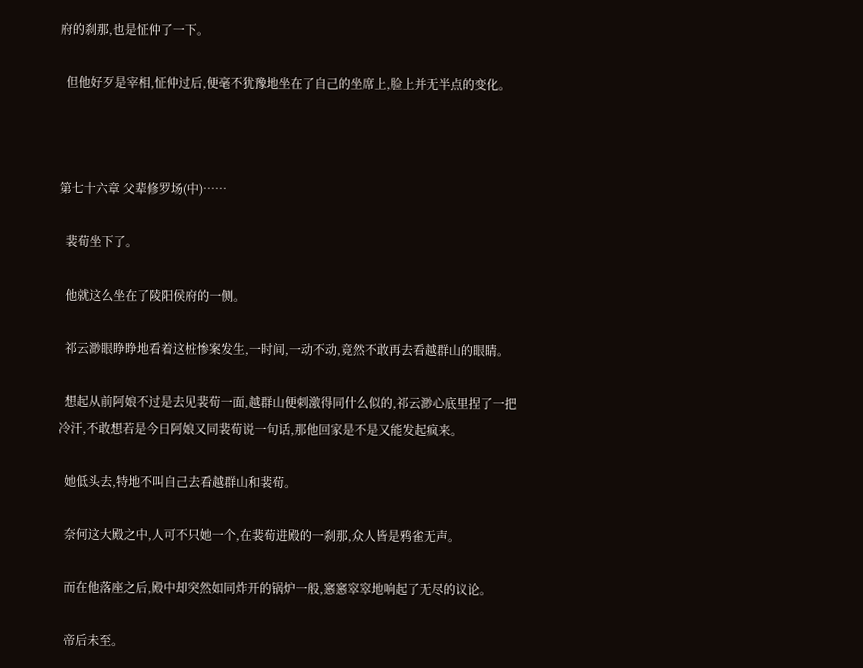府的刹那,也是怔仲了一下。

  但他好歹是宰相,怔仲过后,便毫不犹豫地坐在了自己的坐席上,脸上并无半点的变化。



第七十六章 父辈修罗场(中)……

  裴荀坐下了。

  他就这么坐在了陵阳侯府的一侧。

  祁云渺眼睁睁地看着这桩惨案发生,一时间,一动不动,竟然不敢再去看越群山的眼睛。

  想起从前阿娘不过是去见裴荀一面,越群山便刺激得同什么似的,祁云渺心底里捏了一把冷汗,不敢想若是今日阿娘又同裴荀说一句话,那他回家是不是又能发起疯来。

  她低头去,特地不叫自己去看越群山和裴荀。

  奈何这大殿之中,人可不只她一个,在裴荀进殿的一刹那,众人皆是鸦雀无声。

  而在他落座之后,殿中却突然如同炸开的锅炉一般,窸窸窣窣地响起了无尽的议论。

  帝后未至。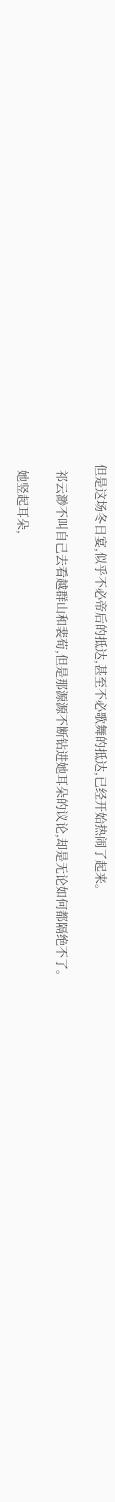但是这场冬日宴,似乎不必帝后的抵达,甚至不必歌舞的抵达,已经开始热闹了起来。

  祁云渺不叫自己去看越群山和裴荀,但是那源源不断钻进她耳朵的议论,却是无论如何都隔绝不了。

  她竖起耳朵,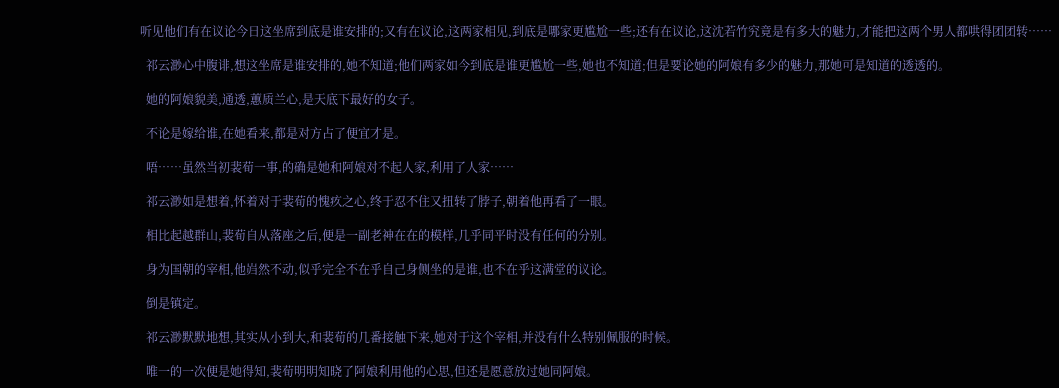听见他们有在议论今日这坐席到底是谁安排的;又有在议论,这两家相见,到底是哪家更尴尬一些;还有在议论,这沈若竹究竟是有多大的魅力,才能把这两个男人都哄得团团转……

  祁云渺心中腹诽,想这坐席是谁安排的,她不知道;他们两家如今到底是谁更尴尬一些,她也不知道;但是要论她的阿娘有多少的魅力,那她可是知道的透透的。

  她的阿娘貌美,通透,蕙质兰心,是天底下最好的女子。

  不论是嫁给谁,在她看来,都是对方占了便宜才是。

  唔……虽然当初裴荀一事,的确是她和阿娘对不起人家,利用了人家……

  祁云渺如是想着,怀着对于裴荀的愧疚之心,终于忍不住又扭转了脖子,朝着他再看了一眼。

  相比起越群山,裴荀自从落座之后,便是一副老神在在的模样,几乎同平时没有任何的分别。

  身为国朝的宰相,他岿然不动,似乎完全不在乎自己身侧坐的是谁,也不在乎这满堂的议论。

  倒是镇定。

  祁云渺默默地想,其实从小到大,和裴荀的几番接触下来,她对于这个宰相,并没有什么特别佩服的时候。

  唯一的一次便是她得知,裴荀明明知晓了阿娘利用他的心思,但还是愿意放过她同阿娘。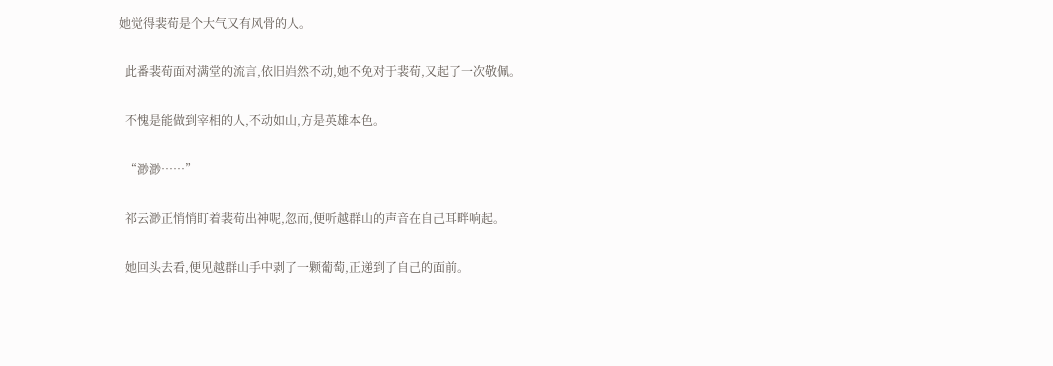她觉得裴荀是个大气又有风骨的人。

  此番裴荀面对满堂的流言,依旧岿然不动,她不免对于裴荀,又起了一次敬佩。

  不愧是能做到宰相的人,不动如山,方是英雄本色。

  “渺渺……”

  祁云渺正悄悄盯着裴荀出神呢,忽而,便听越群山的声音在自己耳畔响起。

  她回头去看,便见越群山手中剥了一颗葡萄,正递到了自己的面前。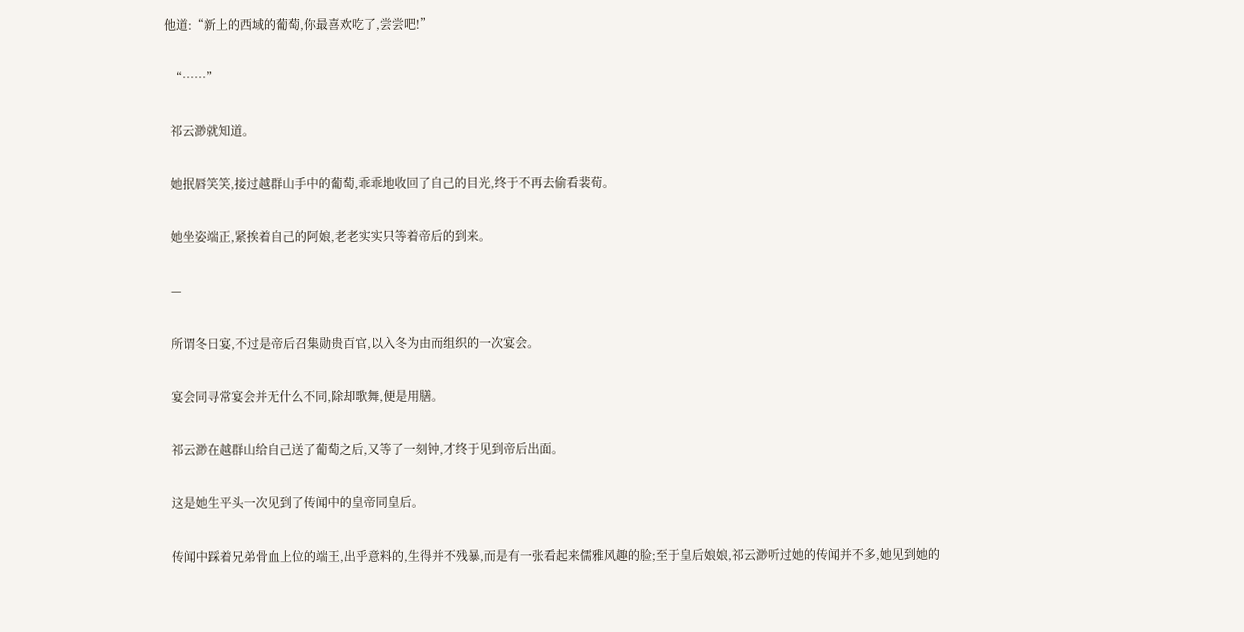他道:“新上的西域的葡萄,你最喜欢吃了,尝尝吧!”

  “……”

  祁云渺就知道。

  她抿唇笑笑,接过越群山手中的葡萄,乖乖地收回了自己的目光,终于不再去偷看裴荀。

  她坐姿端正,紧挨着自己的阿娘,老老实实只等着帝后的到来。

  —

  所谓冬日宴,不过是帝后召集勋贵百官,以入冬为由而组织的一次宴会。

  宴会同寻常宴会并无什么不同,除却歌舞,便是用膳。

  祁云渺在越群山给自己送了葡萄之后,又等了一刻钟,才终于见到帝后出面。

  这是她生平头一次见到了传闻中的皇帝同皇后。

  传闻中踩着兄弟骨血上位的端王,出乎意料的,生得并不残暴,而是有一张看起来儒雅风趣的脸;至于皇后娘娘,祁云渺听过她的传闻并不多,她见到她的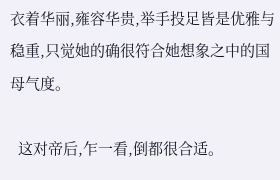衣着华丽,雍容华贵,举手投足皆是优雅与稳重,只觉她的确很符合她想象之中的国母气度。

  这对帝后,乍一看,倒都很合适。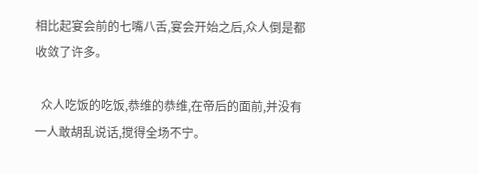相比起宴会前的七嘴八舌,宴会开始之后,众人倒是都收敛了许多。

  众人吃饭的吃饭,恭维的恭维,在帝后的面前,并没有一人敢胡乱说话,搅得全场不宁。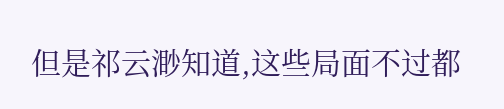但是祁云渺知道,这些局面不过都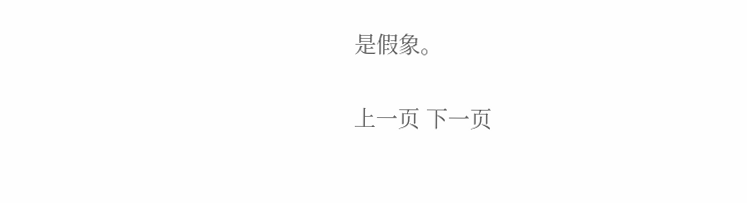是假象。

上一页 下一页